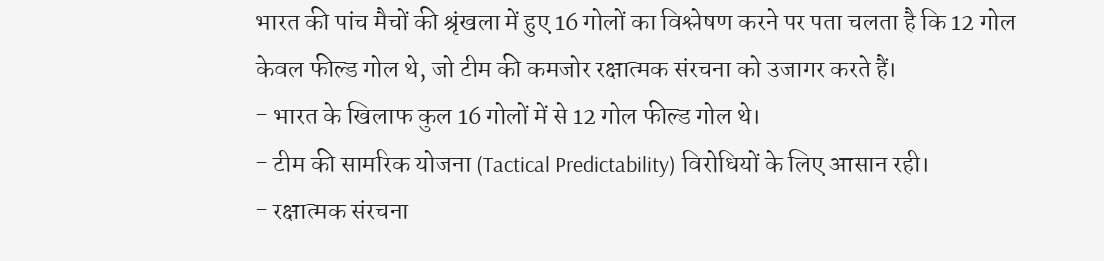भारत की पांच मैचों की श्रृंखला में हुए 16 गोलों का विश्लेषण करने पर पता चलता है कि 12 गोल केवल फील्ड गोल थे, जो टीम की कमजोर रक्षात्मक संरचना को उजागर करते हैं।
- भारत के खिलाफ कुल 16 गोलों में से 12 गोल फील्ड गोल थे।
- टीम की सामरिक योजना (Tactical Predictability) विरोधियों के लिए आसान रही।
- रक्षात्मक संरचना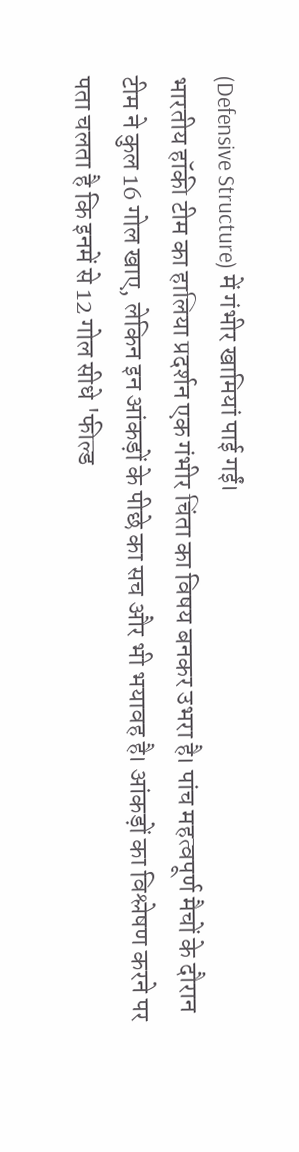(Defensive Structure) में गंभीर खामियां पाई गईं।
भारतीय हॉकी टीम का हालिया प्रदर्शन एक गंभीर चिंता का विषय बनकर उभरा है। पांच महत्वपूर्ण मैचों के दौरान टीम ने कुल 16 गोल खाए, लेकिन इन आंकड़ों के पीछे का सच और भी भयावह है। आंकड़ों का विश्लेषण करने पर पता चलता है कि इनमें से 12 गोल सीधे 'फील्ड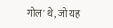गोल' थे, जो यह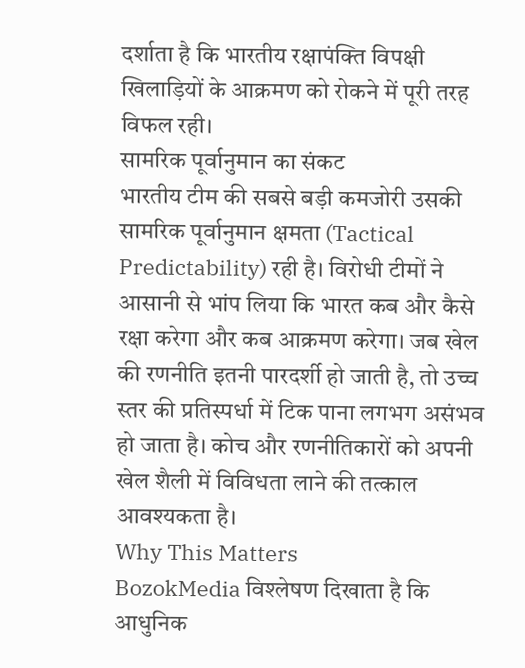दर्शाता है कि भारतीय रक्षापंक्ति विपक्षी खिलाड़ियों के आक्रमण को रोकने में पूरी तरह विफल रही।
सामरिक पूर्वानुमान का संकट
भारतीय टीम की सबसे बड़ी कमजोरी उसकी सामरिक पूर्वानुमान क्षमता (Tactical Predictability) रही है। विरोधी टीमों ने आसानी से भांप लिया कि भारत कब और कैसे रक्षा करेगा और कब आक्रमण करेगा। जब खेल की रणनीति इतनी पारदर्शी हो जाती है, तो उच्च स्तर की प्रतिस्पर्धा में टिक पाना लगभग असंभव हो जाता है। कोच और रणनीतिकारों को अपनी खेल शैली में विविधता लाने की तत्काल आवश्यकता है।
Why This Matters
BozokMedia विश्लेषण दिखाता है कि आधुनिक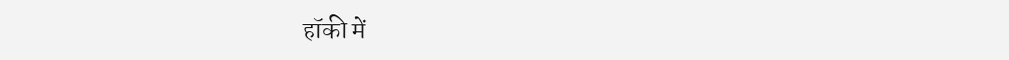हॉकी में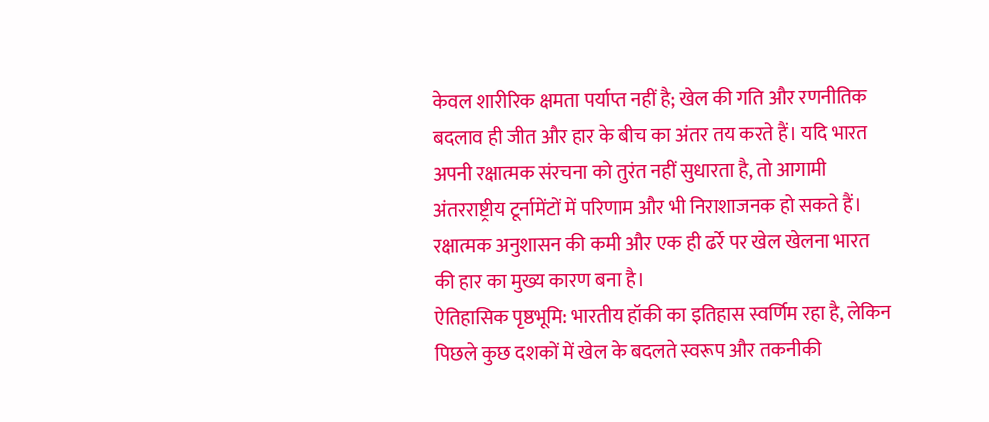केवल शारीरिक क्षमता पर्याप्त नहीं है; खेल की गति और रणनीतिक बदलाव ही जीत और हार के बीच का अंतर तय करते हैं। यदि भारत अपनी रक्षात्मक संरचना को तुरंत नहीं सुधारता है, तो आगामी अंतरराष्ट्रीय टूर्नामेंटों में परिणाम और भी निराशाजनक हो सकते हैं।
रक्षात्मक अनुशासन की कमी और एक ही ढर्रे पर खेल खेलना भारत की हार का मुख्य कारण बना है।
ऐतिहासिक पृष्ठभूमि: भारतीय हॉकी का इतिहास स्वर्णिम रहा है, लेकिन पिछले कुछ दशकों में खेल के बदलते स्वरूप और तकनीकी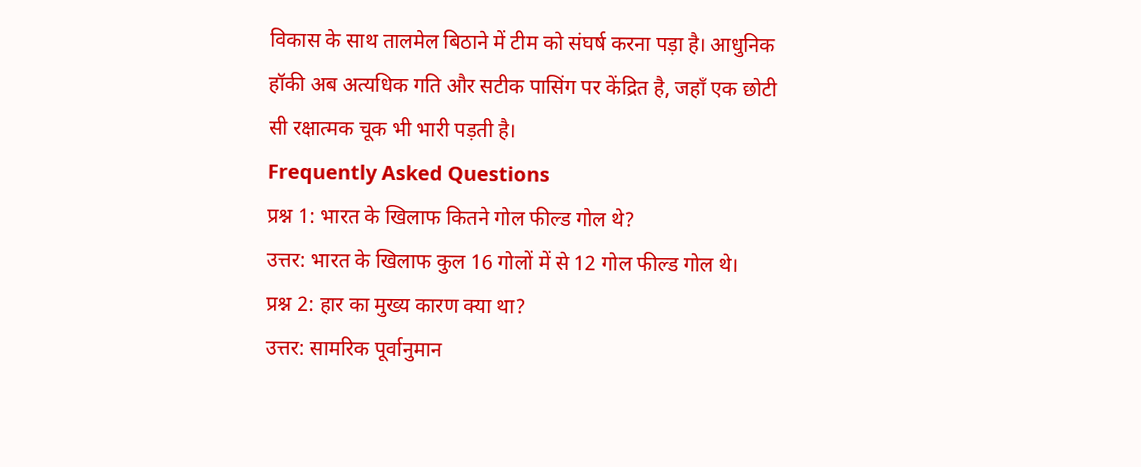विकास के साथ तालमेल बिठाने में टीम को संघर्ष करना पड़ा है। आधुनिक हॉकी अब अत्यधिक गति और सटीक पासिंग पर केंद्रित है, जहाँ एक छोटी सी रक्षात्मक चूक भी भारी पड़ती है।
Frequently Asked Questions
प्रश्न 1: भारत के खिलाफ कितने गोल फील्ड गोल थे?
उत्तर: भारत के खिलाफ कुल 16 गोलों में से 12 गोल फील्ड गोल थे।
प्रश्न 2: हार का मुख्य कारण क्या था?
उत्तर: सामरिक पूर्वानुमान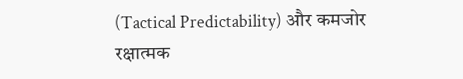(Tactical Predictability) और कमजोर रक्षात्मक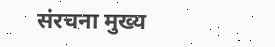संरचना मुख्य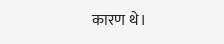कारण थे।